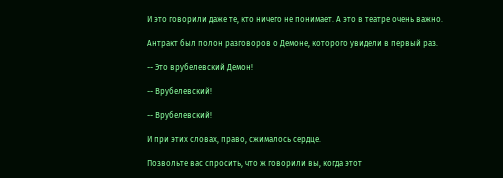И это говорили даже те, кто ничего не понимает. А это в театре очень важно.

Антракт был полон разговоров о Демоне, которого увидели в первый раз.

-- Это врубелевский Демон!

-- Врубелевский!

-- Врубелевский!

И при этих словах, право, сжималось сердце.

Позвольте вас спросить, что ж говорили вы, когда этот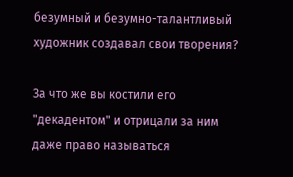безумный и безумно-талантливый художник создавал свои творения?

За что же вы костили его "декадентом" и отрицали за ним даже право называться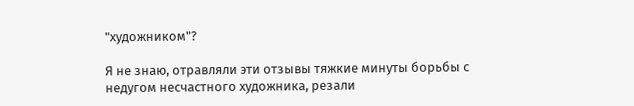"художником"?

Я не знаю, отравляли эти отзывы тяжкие минуты борьбы с недугом несчастного художника, резали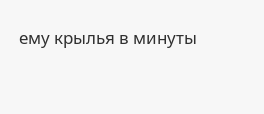ему крылья в минуты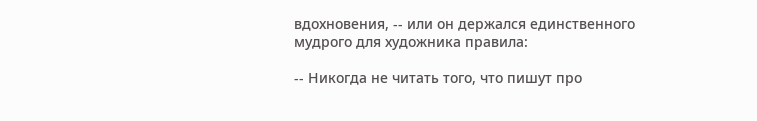вдохновения, -- или он держался единственного мудрого для художника правила:

-- Никогда не читать того, что пишут про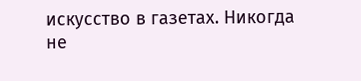искусство в газетах. Никогда не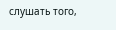слушать того,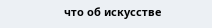что об искусстве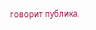говорит публика.